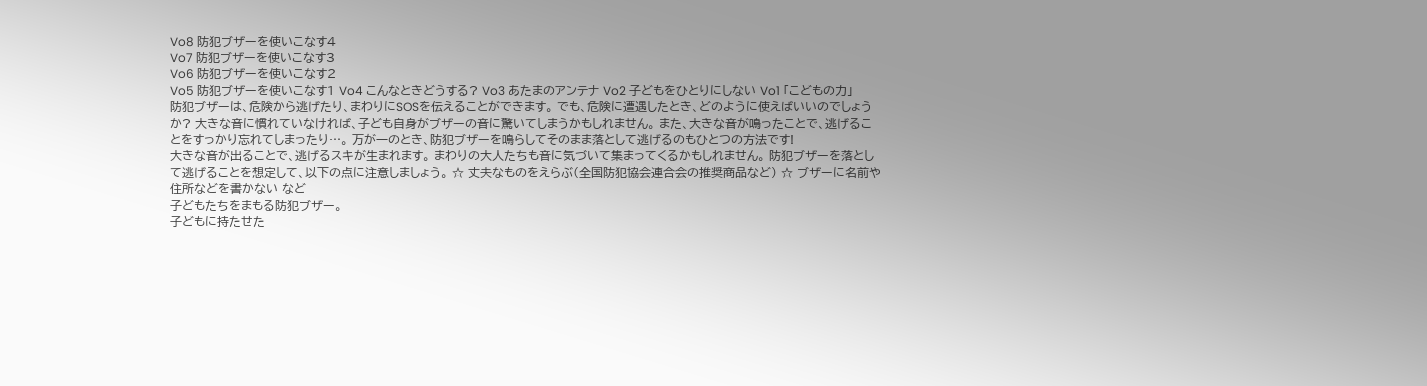Vo8 防犯ブザーを使いこなす4
Vo7 防犯ブザーを使いこなす3
Vo6 防犯ブザーを使いこなす2
Vo5 防犯ブザーを使いこなす1 Vo4 こんなときどうする? Vo3 あたまのアンテナ Vo2 子どもをひとりにしない Vo1 「こどもの力」
防犯ブザーは、危険から逃げたり、まわりにSOSを伝えることができます。 でも、危険に遭遇したとき、どのように使えばいいのでしょうか? 大きな音に慣れていなければ、子ども自身がブザーの音に驚いてしまうかもしれません。 また、大きな音が鳴ったことで、逃げることをすっかり忘れてしまったり…。 万が一のとき、防犯ブザーを鳴らしてそのまま落として逃げるのもひとつの方法です!
大きな音が出ることで、逃げるスキが生まれます。 まわりの大人たちも音に気づいて集まってくるかもしれません。 防犯ブザーを落として逃げることを想定して、以下の点に注意しましょう。 ☆ 丈夫なものをえらぶ(全国防犯協会連合会の推奨商品など) ☆ ブザーに名前や住所などを書かない など
子どもたちをまもる防犯ブザー。
子どもに持たせた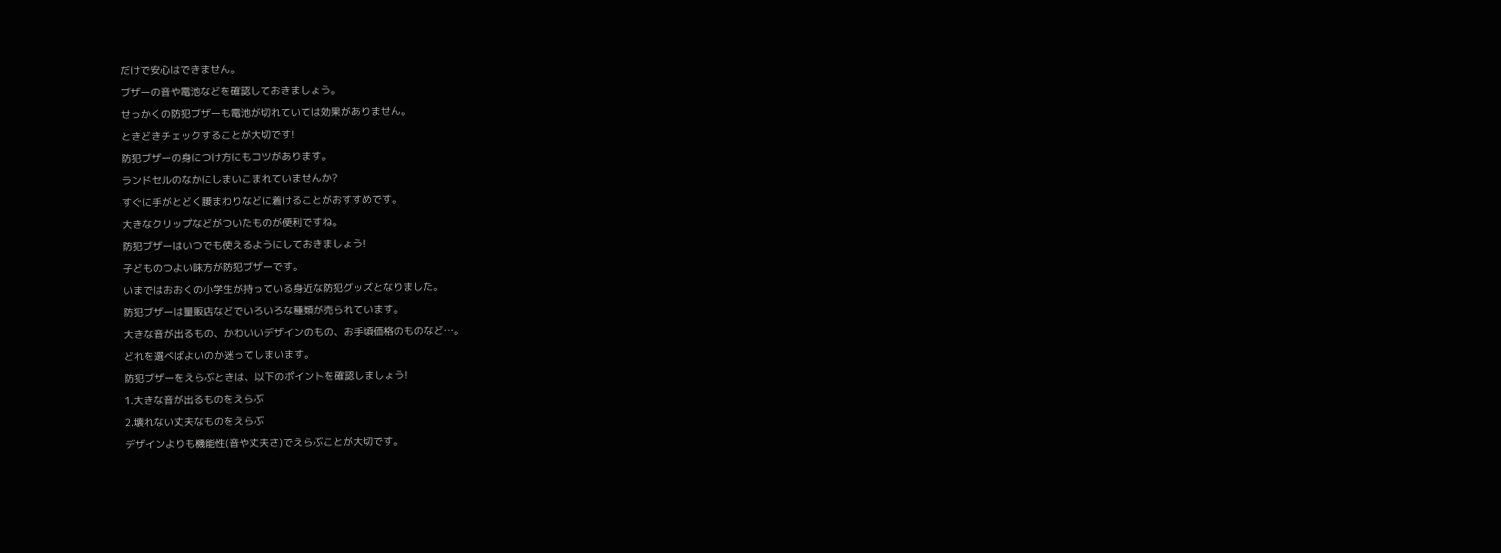だけで安心はできません。
ブザーの音や電池などを確認しておきましょう。
せっかくの防犯ブザーも電池が切れていては効果がありません。
ときどきチェックすることが大切です!
防犯ブザーの身につけ方にもコツがあります。
ランドセルのなかにしまいこまれていませんか?
すぐに手がとどく腰まわりなどに着けることがおすすめです。
大きなクリップなどがついたものが便利ですね。
防犯ブザーはいつでも使えるようにしておきましょう!
子どものつよい味方が防犯ブザーです。
いまではおおくの小学生が持っている身近な防犯グッズとなりました。
防犯ブザーは量販店などでいろいろな種類が売られています。
大きな音が出るもの、かわいいデザインのもの、お手頃価格のものなど…。
どれを選べばよいのか迷ってしまいます。
防犯ブザーをえらぶときは、以下のポイントを確認しましょう!
1.大きな音が出るものをえらぶ
2.壊れない丈夫なものをえらぶ
デザインよりも機能性(音や丈夫さ)でえらぶことが大切です。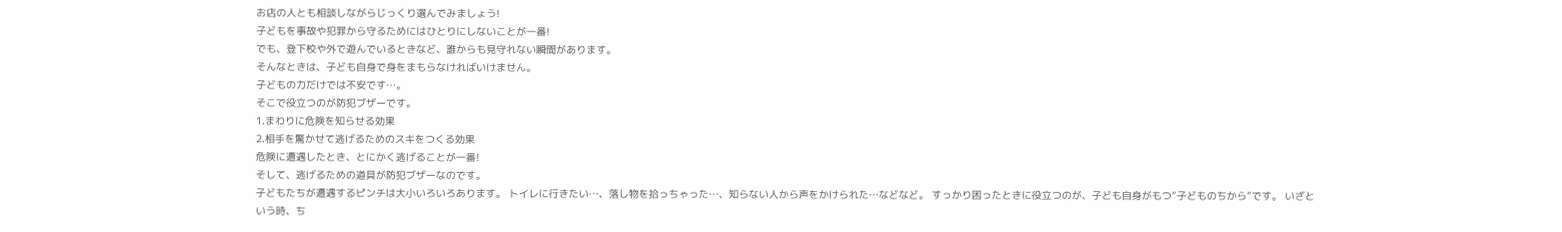お店の人とも相談しながらじっくり選んでみましょう!
子どもを事故や犯罪から守るためにはひとりにしないことが一番!
でも、登下校や外で遊んでいるときなど、誰からも見守れない瞬間があります。
そんなときは、子ども自身で身をまもらなければいけません。
子どもの力だけでは不安です…。
そこで役立つのが防犯ブザーです。
1.まわりに危険を知らせる効果
2.相手を驚かせて逃げるためのスキをつくる効果
危険に遭遇したとき、とにかく逃げることが一番!
そして、逃げるための道具が防犯ブザーなのです。
子どもたちが遭遇するピンチは大小いろいろあります。 トイレに行きたい…、落し物を拾っちゃった…、知らない人から声をかけられた…などなど。 すっかり困ったときに役立つのが、子ども自身がもつ“子どものちから”です。 いざという時、ち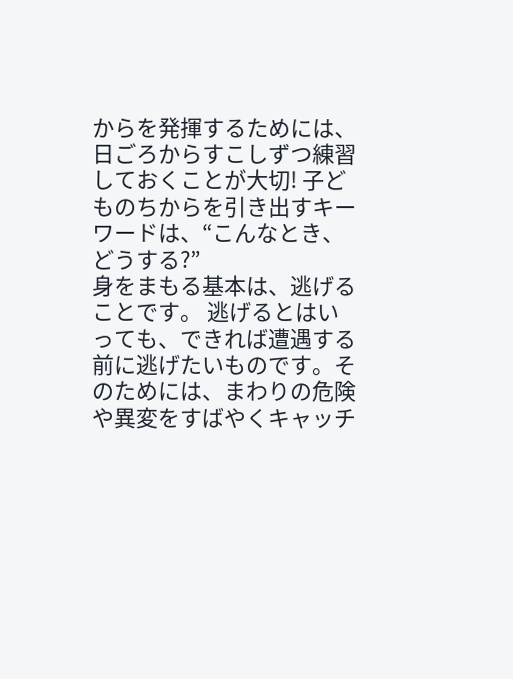からを発揮するためには、日ごろからすこしずつ練習しておくことが大切! 子どものちからを引き出すキーワードは、“こんなとき、どうする?”
身をまもる基本は、逃げることです。 逃げるとはいっても、できれば遭遇する前に逃げたいものです。そのためには、まわりの危険や異変をすばやくキャッチ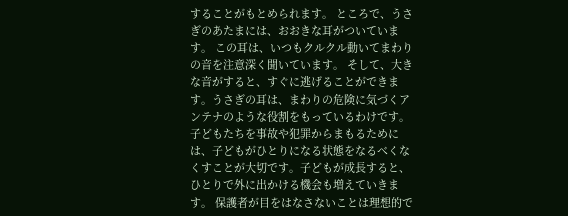することがもとめられます。 ところで、うさぎのあたまには、おおきな耳がついています。 この耳は、いつもクルクル動いてまわりの音を注意深く聞いています。 そして、大きな音がすると、すぐに逃げることができます。うさぎの耳は、まわりの危険に気づくアンテナのような役割をもっているわけです。
子どもたちを事故や犯罪からまもるためには、子どもがひとりになる状態をなるべくなくすことが大切です。子どもが成長すると、ひとりで外に出かける機会も増えていきます。 保護者が目をはなさないことは理想的で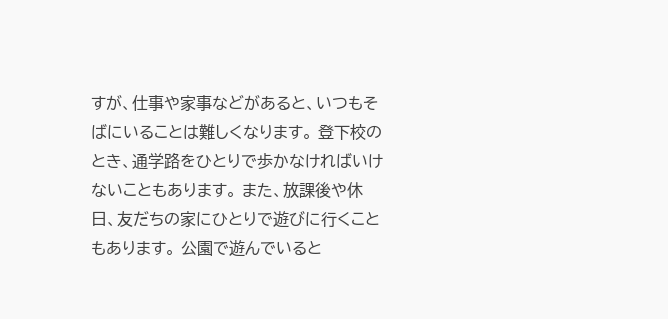すが、仕事や家事などがあると、いつもそばにいることは難しくなります。 登下校のとき、通学路をひとりで歩かなければいけないこともあります。 また、放課後や休日、友だちの家にひとりで遊びに行くこともあります。 公園で遊んでいると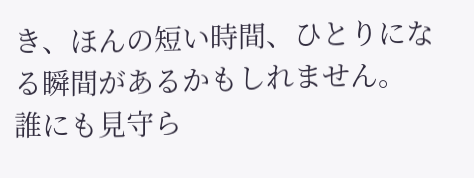き、ほんの短い時間、ひとりになる瞬間があるかもしれません。 誰にも見守ら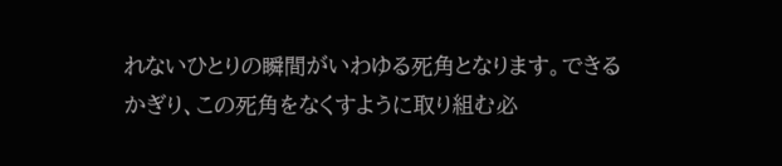れないひとりの瞬間がいわゆる死角となります。できるかぎり、この死角をなくすように取り組む必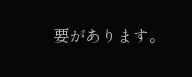要があります。